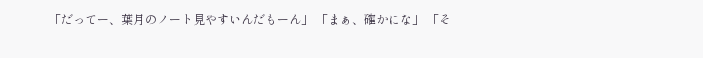「だってー、葉月のノート見やすいんだもーん」 「まぁ、確かにな」 「そ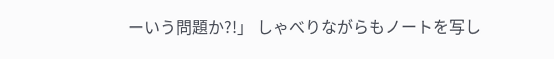ーいう問題か?!」 しゃべりながらもノートを写し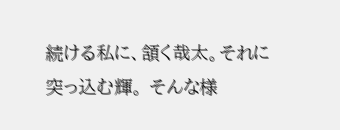続ける私に、頷く哉太。それに突っ込む輝。 そんな様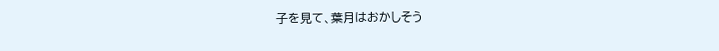子を見て、葉月はおかしそう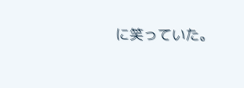に笑っていた。